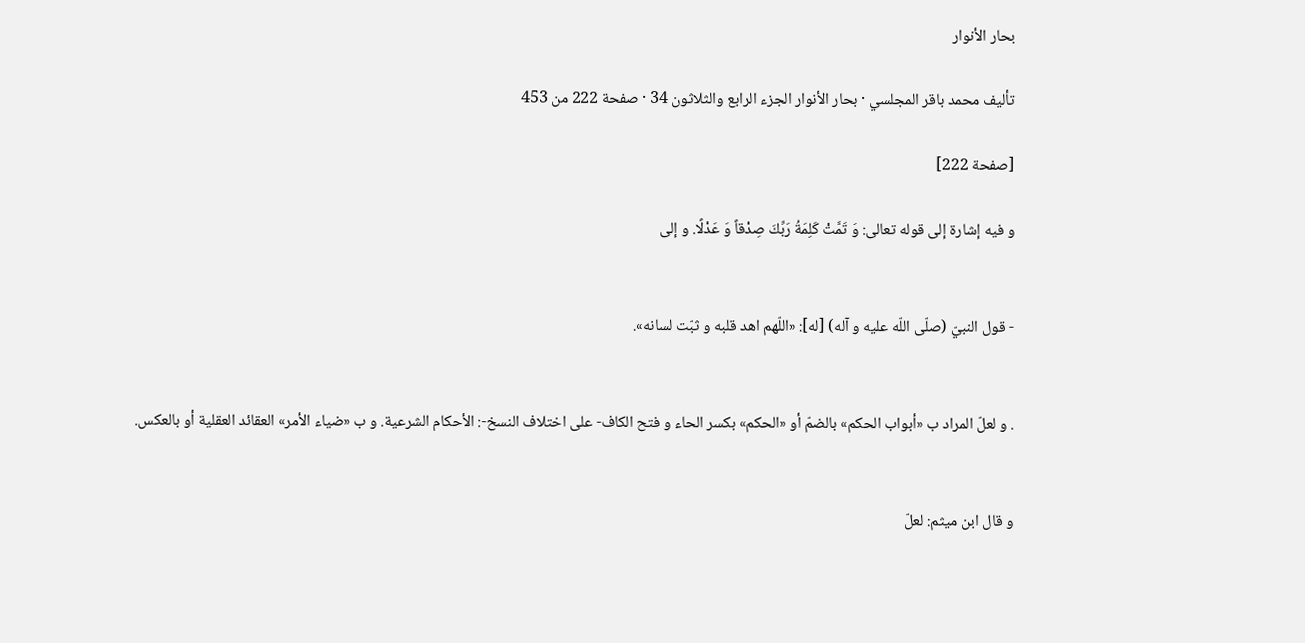بحار الأنوار

تأليف محمد باقر المجلسي · بحار الأنوار الجزء الرابع والثلاثون 34 · صفحة 222 من 453

[صفحة 222]

و فيه إشارة إلى قوله تعالى: وَ تَمَّتْ كَلِمَةُ رَبِّكَ صِدْقاً وَ عَدْلًا. و إلى


- قول النبيّ (صلّى اللّه عليه و آله) [له]: «اللّهم اهد قلبه و ثبّت لسانه».


. و لعلّ المراد ب «أبواب الحكم» بالضمّ أو «الحكم» بكسر الحاء و فتح الكاف- على اختلاف النسخ-: الأحكام الشرعية. و ب «ضياء الأمر» العقائد العقلية أو بالعكس.


و قال ابن ميثم: لعلّ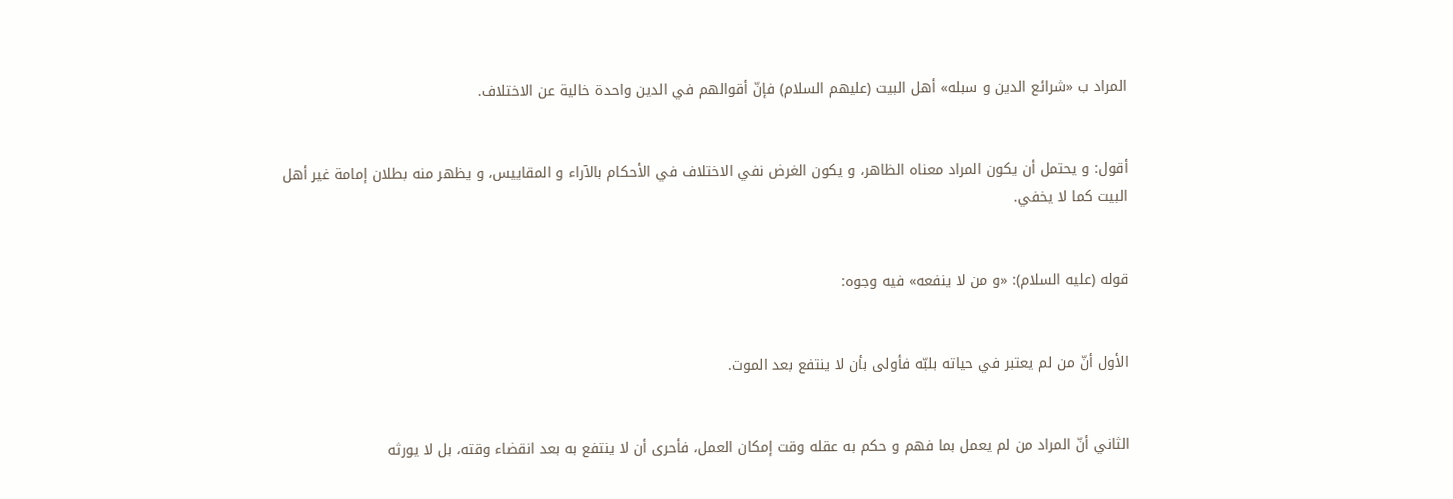المراد ب «شرائع الدين و سبله» أهل البيت (عليهم السلام) فإنّ أقوالهم في الدين واحدة خالية عن الاختلاف.


أقول: و يحتمل أن يكون المراد معناه الظاهر، و يكون الغرض نفي الاختلاف في الأحكام بالآراء و المقاييس، و يظهر منه بطلان إمامة غير أهل البيت كما لا يخفي.


قوله (عليه السلام): «و من لا ينفعه» فيه وجوه:


الأول أنّ من لم يعتبر في حياته بلبّه فأولى بأن لا ينتفع بعد الموت.


الثاني أنّ المراد من لم يعمل بما فهم و حكم به عقله وقت إمكان العمل، فأحرى أن لا ينتفع به بعد انقضاء وقته، بل لا يورثه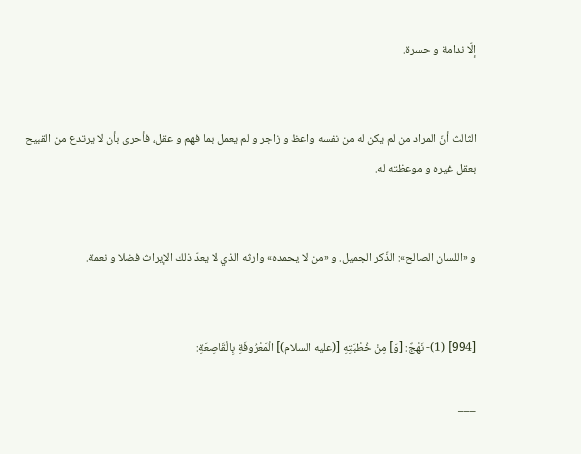إلّا ندامة و حسرة.


الثالث أنّ المراد من لم يكن له من نفسه واعظ و زاجر و لم يعمل بما فهم و عقل، فأحرى بأن لا يرتدع من القبيح بعقل غيره و موعظته له.


و «اللسان الصالح»: الذّكر الجميل. و «من لا يحمده» وارثه الذي لا يعدّ ذلك الإيراث فضلا و نعمة.


[994] (1)- نَهْجٌ: [وَ] مِنْ خُطْبَتِهِ [(عليه السلام)] الْمَعْرُوفَةِ بِالْقَاصِعَةِ:

___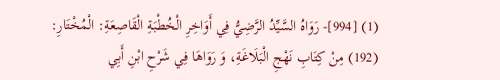(1) [994]- رَوَاهُ السَّيِّدُ الرَّضِيُّ فِي أَوَاخِرِ الْخُطْبَةِ الْقَاصِعَةِ: الْمُخْتَارِ: (192) مِنْ كِتَابِ نَهْجِ الْبَلَاغَةِ، وَ رَوَاهَا فِي شَرْحِ ابْنِ أَبِي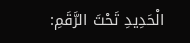الْحَدِيدِ تَحْتَ الرَّقَمِ: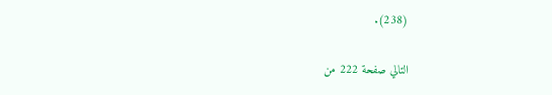(238).

التالي صفحة 222 من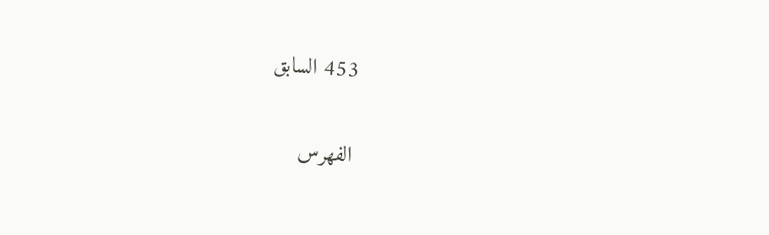453 السابق

الفهرس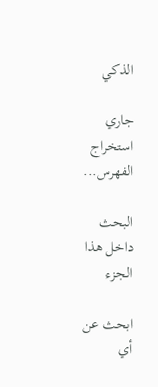الذكي

جاري استخراج الفهرس...

البحث داخل هذا الجزء

ابحث عن أي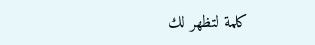كلمة لتظهر لك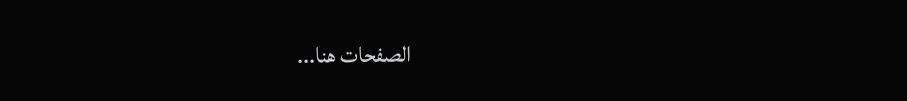الصفحات هنا...